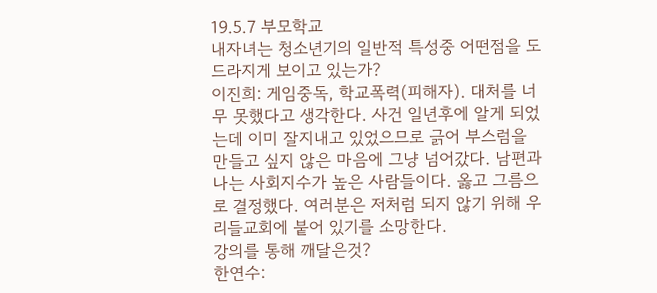19.5.7 부모학교
내자녀는 청소년기의 일반적 특성중 어떤점을 도드라지게 보이고 있는가?
이진희: 게임중독, 학교폭력(피해자). 대처를 너무 못했다고 생각한다. 사건 일년후에 알게 되었는데 이미 잘지내고 있었으므로 긁어 부스럼을 만들고 싶지 않은 마음에 그냥 넘어갔다. 남편과 나는 사회지수가 높은 사람들이다. 옳고 그름으로 결정했다. 여러분은 저처럼 되지 않기 위해 우리들교회에 붙어 있기를 소망한다.
강의를 통해 깨달은것?
한연수: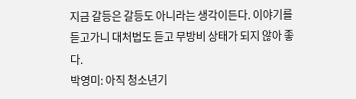지금 갈등은 갈등도 아니라는 생각이든다. 이야기를 듣고가니 대처법도 듣고 무방비 상태가 되지 않아 좋다.
박영미: 아직 청소년기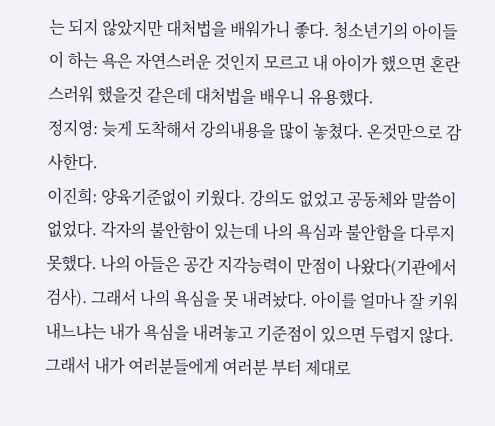는 되지 않았지만 대처법을 배워가니 좋다. 청소년기의 아이들이 하는 욕은 자연스러운 것인지 모르고 내 아이가 했으면 혼란스러워 했을것 같은데 대처법을 배우니 유용했다.
정지영: 늦게 도착해서 강의내용을 많이 놓쳤다. 온것만으로 감사한다.
이진희: 양육기준없이 키웠다. 강의도 없었고 공동체와 말씀이 없었다. 각자의 불안함이 있는데 나의 욕심과 불안함을 다루지 못했다. 나의 아들은 공간 지각능력이 만점이 나왔다(기관에서 검사). 그래서 나의 욕심을 못 내려놨다. 아이를 얼마나 잘 키워내느냐는 내가 욕심을 내려놓고 기준점이 있으면 두렵지 않다. 그래서 내가 여러분들에게 여러분 부터 제대로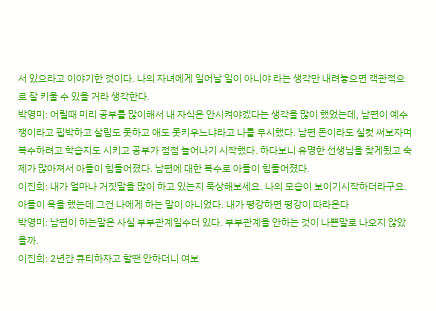서 있으라고 이야기한 것이다. 나의 자녀에게 일어날 일이 아니야 라는 생각만 내려놓으면 객관적으로 잘 키울 수 있을 거라 생각한다.
박영미: 어릴때 미리 공부를 많이해서 내 자식은 안시켜야겠다는 생각을 많이 했었는데, 남편이 예수쟁이라고 핍박하고 살림도 못하고 애도 못키우느냐라고 나를 무시했다. 남편 돈이라도 실컷 써보자며 복수하려고 학습지도 시키고 공부가 점점 늘어나기 시작했다. 하다보니 유명한 선생님을 찾게됬고 숙제가 많아져서 아들이 힘들어졌다. 남편에 대한 복수로 아들이 힘들어졌다.
이진희: 내가 얼마나 거짓말을 많이 하고 있는지 묵상해보세요. 나의 모습이 보이기시작하더라구요. 아들이 욕을 했는데 그건 나에게 하는 말이 아니었다. 내가 평강하면 평강이 따라온다
박영미: 남편이 하는말은 사실 부부관계일수더 있다. 부부관계을 안하는 것이 나쁜말로 나오지 않았을까.
이진희: 2년간 큐티하자고 할땐 안하더니 여보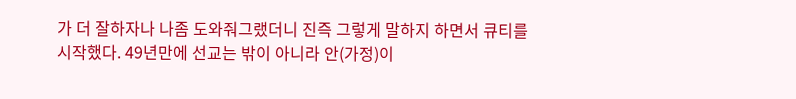가 더 잘하자나 나좀 도와줘그랬더니 진즉 그렇게 말하지 하면서 큐티를 시작했다. 49년만에 선교는 밖이 아니라 안(가정)이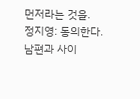먼저라는 것을.
정지영: 동의한다. 남편과 사이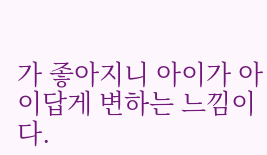가 좋아지니 아이가 아이답게 변하는 느낌이다.